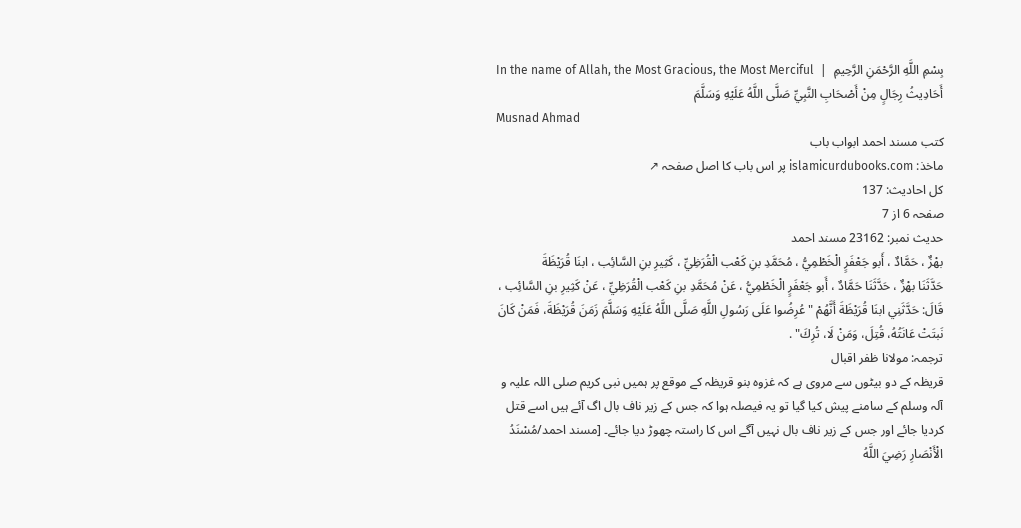بِسْمِ اللَّهِ الرَّحْمَنِ الرَّحِيمِ  |  In the name of Allah, the Most Gracious, the Most Merciful
أَحَادِيثُ رِجَالٍ مِنْ أَصْحَابِ النَّبِيِّ صَلَّى اللَّهُ عَلَيْهِ وَسَلَّمَ
Musnad Ahmad
کتب مسند احمد ابواب باب
ماخذ: islamicurdubooks.com پر اس باب کا اصل صفحہ ↗
کل احادیث: 137
صفحہ 6 از 7
حدیث نمبر: 23162 مسند احمد
بهْزٌ ، حَمَّادٌ ، أَبو جَعْفَرٍ الْخَطْمِيُّ ، مُحَمَّدِ بنِ كَعْب الْقُرَظِيِّ ، كَثِيرِ بنِ السَّائِب ، ابنَا قُرَيْظَةَ
حَدَّثَنَا بهْزٌ ، حَدَّثَنَا حَمَّادٌ ، أَبو جَعْفَرٍ الْخَطْمِيُّ ، عَنْ مُحَمَّدِ بنِ كَعْب الْقُرَظِيِّ ، عَنْ كَثِيرِ بنِ السَّائِب ، قَالَ: حَدَّثَنِي ابنَا قُرَيْظَةَ أَنَّهُمْ " عُرِضُوا عَلَى رَسُولِ اللَّهِ صَلَّى اللَّهُ عَلَيْهِ وَسَلَّمَ زَمَنَ قُرَيْظَةَ، فَمَنْ كَانَ نَبتَتْ عَانَتُهُ، قُتِلَ، وَمَنْ لَا، تُرِكَ" .
ترجمہ: مولانا ظفر اقبال
قریظہ کے دو بیٹوں سے مروی ہے کہ غزوہ بنو قریظہ کے موقع پر ہمیں نبی کریم صلی اللہ علیہ و آلہ وسلم کے سامنے پیش کیا گیا تو یہ فیصلہ ہوا کہ جس کے زیر ناف بال اگ آئے ہیں اسے قتل کردیا جائے اور جس کے زیر ناف بال نہیں آگے اس کا راستہ چھوڑ دیا جائے۔ [مسند احمد/مُسْنَدُ الْأَنْصَارِ رَضِيَ اللَّهُ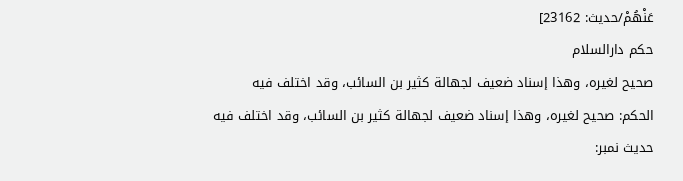عَنْهُمْ/حدیث: 23162]
حکم دارالسلام
صحيح لغيره، وهذا إسناد ضعيف لجهالة كثير بن السائب، وقد اختلف فيه
الحكم: صحيح لغيره، وهذا إسناد ضعيف لجهالة كثير بن السائب، وقد اختلف فيه
حدیث نمبر: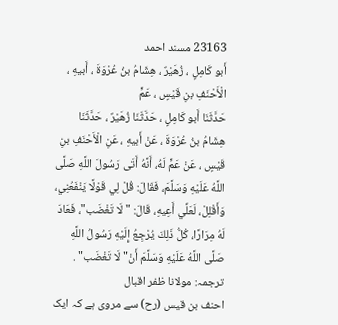23163 مسند احمد
أَبو كَامِلٍ ، زُهَيْرٌ ، هِشَامُ بنُ عُرْوَةَ ، أَبيهِ ، الْأَحْنَفِ بنِ قَيْسٍ ، عَمٍّ
حَدَّثَنَا أَبو كَامِلٍ ، حَدَّثَنَا زُهَيْرٌ ، حَدَّثَنَا هِشَامُ بنُ عُرْوَةَ ، عَنْ أَبيهِ ، عَنِ الْأَحْنَفِ بنِ قَيْسٍ ، عَنْ عَمٍّ لَهُ، أَنَّهُ أَتَى رَسُولَ اللَّهِ صَلَّى اللَّهُ عَلَيْهِ وَسَلَّمَ، فَقَالَ: قُلْ لِي قَوْلًا يَنْفَعُنِي، وَأَقْلِلْ، لَعَلِّي أَعِيهِ، قَالَ: " لَا تَغْضَب"، فَعَادَ لَهُ مِرَارًا، كُلُّ ذَلِكَ يُرْجِعُ إِلَيْهِ رَسُولُ اللَّهِ صَلَّى اللَّهُ عَلَيْهِ وَسَلَّمَ أَنْ" لَا تَغْضَب" .
ترجمہ: مولانا ظفر اقبال
احنف بن قیس (رح) سے مروی ہے کہ ایک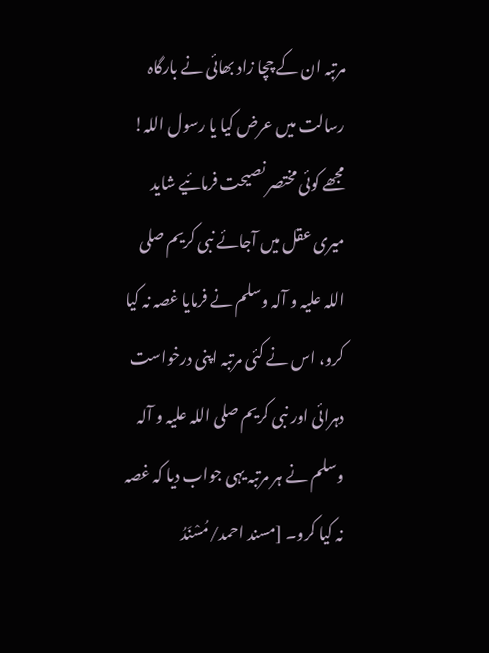مرتبہ ان کے چچا زاد بھائی نے بارگاہ رسالت میں عرض کیا یا رسول اللہ! مجھے کوئی مختصر نصیحت فرمائیے شاید میری عقل میں آجائے نبی کریم صلی اللہ علیہ و آلہ وسلم نے فرمایا غصہ نہ کیا کرو، اس نے کئی مرتبہ اپنی درخواست دہرائی اور نبی کریم صلی اللہ علیہ و آلہ وسلم نے ہر مرتبہ یہی جواب دیا کہ غصہ نہ کیا کرو۔ [مسند احمد/مُسْنَدُ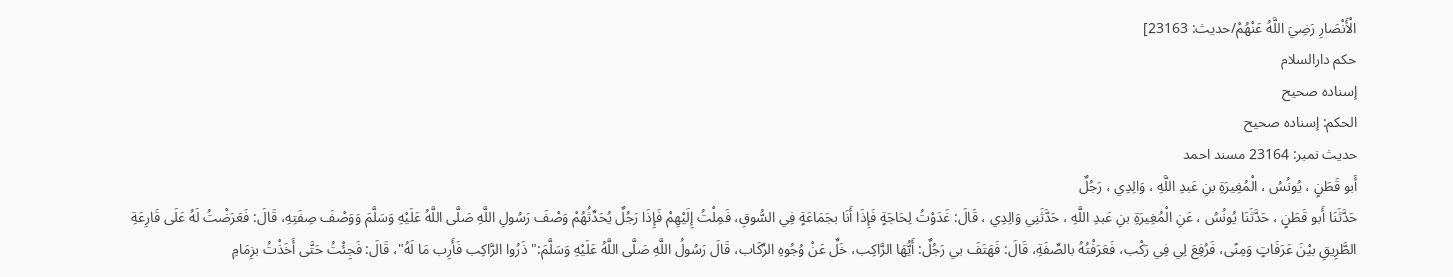الْأَنْصَارِ رَضِيَ اللَّهُ عَنْهُمْ/حدیث: 23163]
حکم دارالسلام
إسناده صحيح
الحكم: إسناده صحيح
حدیث نمبر: 23164 مسند احمد
أَبو قَطَنٍ ، يُونُسُ ، الْمُغِيرَةِ بنِ عَبدِ اللَّهِ ، وَالِدِي ، رَجُلٌ
حَدَّثَنَا أَبو قَطَنٍ ، حَدَّثَنَا يُونُسُ ، عَنِ الْمُغِيرَةِ بنِ عَبدِ اللَّهِ ، حَدَّثَنِي وَالِدِي ، قَالَ: غَدَوْتُ لِحَاجَةٍ فَإِذَا أَنَا بجَمَاعَةٍ فِي السُّوقِ، فَمِلْتُ إِلَيْهِمْ فَإِذَا رَجُلٌ يُحَدِّثُهُمْ وَصْفَ رَسُولِ اللَّهِ صَلَّى اللَّهُ عَلَيْهِ وَسَلَّمَ وَوَصْفَ صِفَتِهِ، قَالَ: فَعَرَضْتُ لَهُ عَلَى قَارِعَةِ الطَّرِيقِ بيْنَ عَرَفَاتٍ وَمِنًى، فَرُفِعَ لِي فِي رَكْب، فَعَرَفْتُهُ بالصِّفَةِ، قَالَ: فَهَتَفَ بي رَجُلٌ: أَيُّهَا الرَّاكِب، خَلِّ عَنْ وُجُوهِ الرِّكَاب، قَالَ رَسُولُ اللَّهِ صَلَّى اللَّهُ عَلَيْهِ وَسَلَّمَ:" ذَرُوا الرَّاكِب فَأَرِب مَا لَهُ"، قَالَ: فَجِئْتُ حَتَّى أَخَذْتُ بزِمَامِ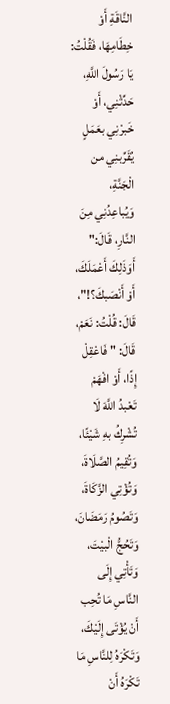النَّاقَةِ أَوْ خِطَامِهَا، فَقُلْتُ: يَا رَسُولَ اللَّهِ، حَدِّثْنِي، أَوْ خَبرْنِي بعَمَلٍ يُقَرِّبنِي من الْجَنَّةِ، وَيُباعِدُنِي مِنَ النَّارِ، قَالَ:" أَوَذَلِكَ أَعْمَلَكَ، أَوْ أَنْصَبكَ؟!"، قَالَ: قُلْتُ: نَعَمْ، قَالَ: " فَاعْقِلْ إِذًا، أَوْ افْهَمْ تَعْبدُ اللَّهَ لَا تُشْرِكُ بهِ شَيْئًا، وَتُقِيمُ الصَّلَاةَ، وَتُؤْتِي الزَّكَاةَ، وَتَصُومُ رَمَضَانَ، وَتَحُجُّ الْبيْتَ، وَتَأْتِي إِلَى النَّاسِ مَا تُحِب أَنْ يُؤْتَى إِلَيْكَ، وَتَكْرَهُ لِلنَّاسِ مَا تَكْرَهُ أَنْ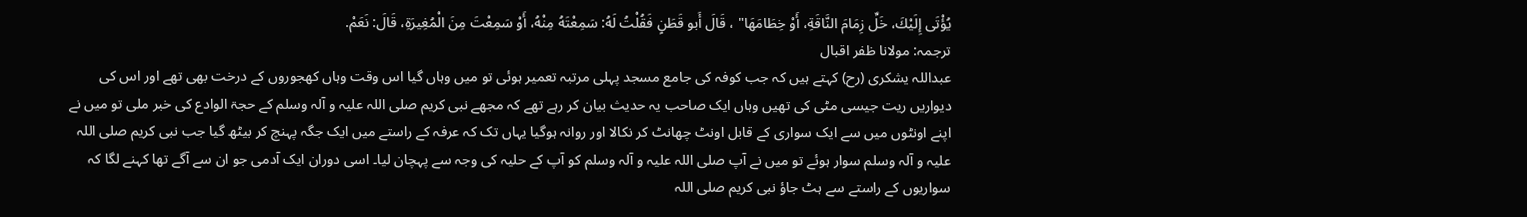يُؤْتَى إِلَيْكَ، خَلِّ زِمَامَ النَّاقَةِ، أَوْ خِطَامَهَا" ، قَالَ أَبو قَطَنٍ فَقُلْتُ لَهُ: سَمِعْتَهُ مِنْهُ، أَوْ سَمِعْتَ مِنَ الْمُغِيرَةِ، قَالَ: نَعَمْ.
ترجمہ: مولانا ظفر اقبال
عبداللہ یشکری (رح) کہتے ہیں کہ جب کوفہ کی جامع مسجد پہلی مرتبہ تعمیر ہوئی تو میں وہاں گیا اس وقت وہاں کھجوروں کے درخت بھی تھے اور اس کی دیواریں ریت جیسی مٹی کی تھیں وہاں ایک صاحب یہ حدیث بیان کر رہے تھے کہ مجھے نبی کریم صلی اللہ علیہ و آلہ وسلم کے حجۃ الوادع کی خبر ملی تو میں نے اپنے اونٹوں میں سے ایک سواری کے قابل اونٹ چھانٹ کر نکالا اور روانہ ہوگیا یہاں تک کہ عرفہ کے راستے میں ایک جگہ پہنچ کر بیٹھ گیا جب نبی کریم صلی اللہ علیہ و آلہ وسلم سوار ہوئے تو میں نے آپ صلی اللہ علیہ و آلہ وسلم کو آپ کے حلیہ کی وجہ سے پہچان لیا۔ اسی دوران ایک آدمی جو ان سے آگے تھا کہنے لگا کہ سواریوں کے راستے سے ہٹ جاؤ نبی کریم صلی اللہ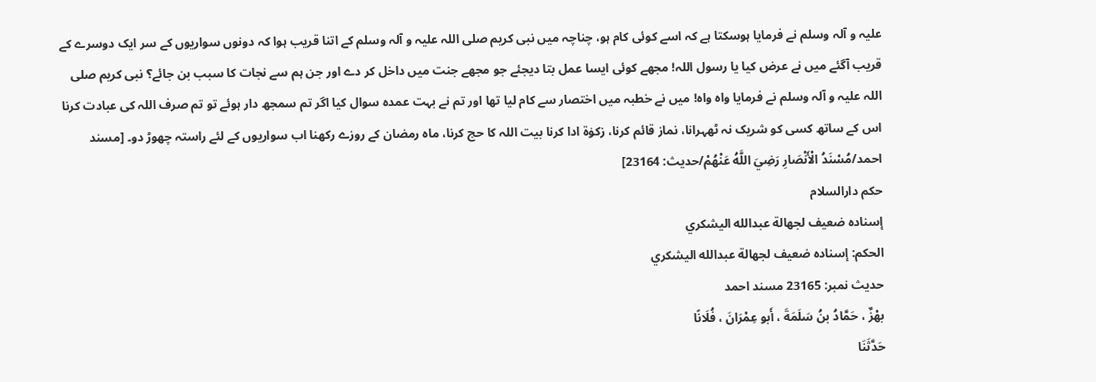علیہ و آلہ وسلم نے فرمایا ہوسکتا ہے کہ اسے کوئی کام ہو، چناچہ میں نبی کریم صلی اللہ علیہ و آلہ وسلم کے اتنا قریب ہوا کہ دونوں سواریوں کے سر ایک دوسرے کے قریب آگئے میں نے عرض کیا یا رسول اللہ! مجھے کوئی ایسا عمل بتا دیجئے جو مجھے جنت میں داخل کر دے اور جن ہم سے نجات کا سبب بن جائے؟ نبی کریم صلی اللہ علیہ و آلہ وسلم نے فرمایا واہ واہ! میں نے خطبہ میں اختصار سے کام لیا تھا اور تم نے بہت عمدہ سوال کیا اگر تم سمجھ دار ہوئے تو تم صرف اللہ کی عبادت کرنا اس کے ساتھ کسی کو شریک نہ ٹھہرانا، نماز قائم کرنا، زکوٰۃ ادا کرنا بیت اللہ کا حج کرنا، ماہ رمضان کے روزے رکھنا اب سواریوں کے لئے راستہ چھوڑ دو۔ [مسند احمد/مُسْنَدُ الْأَنْصَارِ رَضِيَ اللَّهُ عَنْهُمْ/حدیث: 23164]
حکم دارالسلام
إسناده ضعيف لجهالة عبدالله اليشكري
الحكم: إسناده ضعيف لجهالة عبدالله اليشكري
حدیث نمبر: 23165 مسند احمد
بهْزٌ ، حَمَّادُ بنُ سَلَمَةَ ، أَبو عِمْرَانَ ، فُلَانًا
حَدَّثَنَا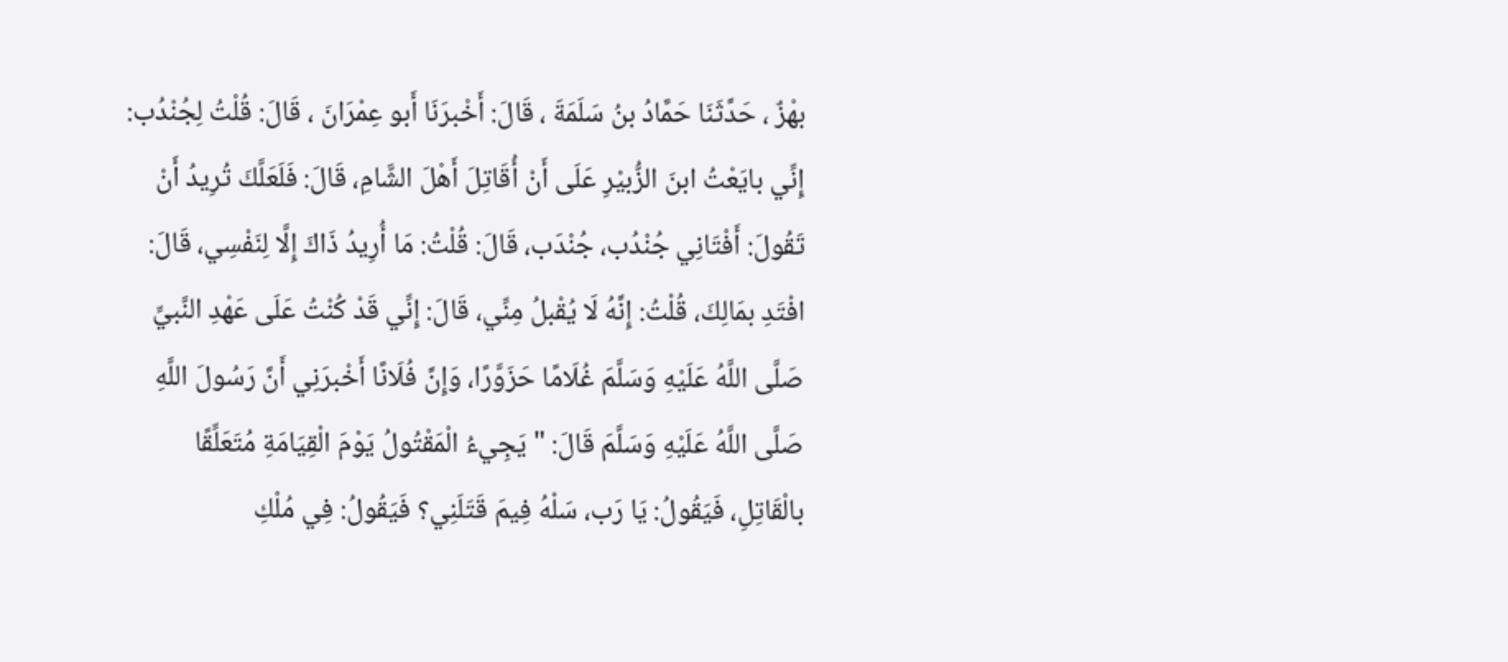بهْزٌ ، حَدَّثَنَا حَمَّادُ بنُ سَلَمَةَ ، قَالَ: أَخْبرَنَا أَبو عِمْرَانَ ، قَالَ: قُلْتُ لِجُنْدُب: إِنِّي بايَعْتُ ابنَ الزُّبيْرِ عَلَى أَنْ أُقَاتِلَ أَهْلَ الشَّامِ، قَالَ: فَلَعَلَّكَ تُرِيدُ أَنْ تَقُولَ: أَفْتَانِي جُنْدُب، جُنْدَب، قَالَ: قُلْتُ: مَا أُرِيدُ ذَاكَ إِلَّا لِنَفْسِي، قَالَ: افْتَدِ بمَالِكَ، قُلْتُ: إِنَّهُ لَا يُقْبلُ مِنِّي، قَالَ: إِنِّي قَدْ كُنْتُ عَلَى عَهْدِ النَّبيِّ صَلَّى اللَّهُ عَلَيْهِ وَسَلَّمَ غُلَامًا حَزَوَّرًا، وَإِنَّ فُلَانًا أَخْبرَنِي أَنَّ رَسُولَ اللَّهِ صَلَّى اللَّهُ عَلَيْهِ وَسَلَّمَ قَالَ: " يَجِيءُ الْمَقْتُولُ يَوْمَ الْقِيَامَةِ مُتَعَلِّقًا بالْقَاتِلِ، فَيَقُولُ: يَا رَب، سَلْهُ فِيمَ قَتَلَنِي؟ فَيَقُولُ: فِي مُلْكِ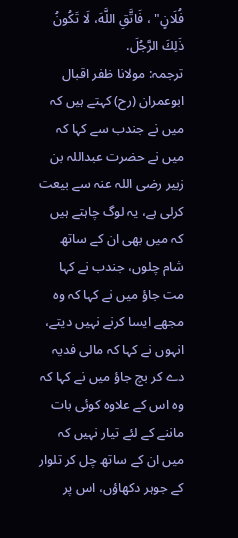فُلَانٍ" ، فَاتَّقِ اللَّهَ، لَا تَكُونُ ذَلِكَ الرَّجُلَ.
ترجمہ: مولانا ظفر اقبال
ابوعمران (رح) کہتے ہیں کہ میں نے جندب سے کہا کہ میں نے حضرت عبداللہ بن زبیر رضی اللہ عنہ سے بیعت کرلی ہے، یہ لوگ چاہتے ہیں کہ میں بھی ان کے ساتھ شام چلوں، جندب نے کہا مت جاؤ میں نے کہا کہ وہ مجھے ایسا کرنے نہیں دیتے، انہوں نے کہا کہ مالی فدیہ دے کر بچ جاؤ میں نے کہا کہ وہ اس کے علاوہ کوئی بات ماننے کے لئے تیار نہیں کہ میں ان کے ساتھ چل کر تلوار کے جوہر دکھاؤں، اس پر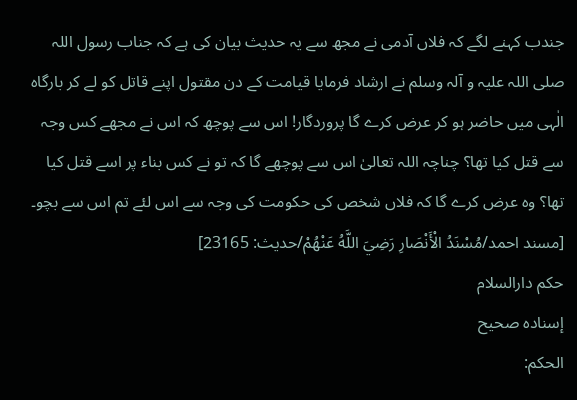جندب کہنے لگے کہ فلاں آدمی نے مجھ سے یہ حدیث بیان کی ہے کہ جناب رسول اللہ صلی اللہ علیہ و آلہ وسلم نے ارشاد فرمایا قیامت کے دن مقتول اپنے قاتل کو لے کر بارگاہ الٰہی میں حاضر ہو کر عرض کرے گا پروردگار! اس سے پوچھ کہ اس نے مجھے کس وجہ سے قتل کیا تھا؟ چناچہ اللہ تعالیٰ اس سے پوچھے گا کہ تو نے کس بناء پر اسے قتل کیا تھا؟ وہ عرض کرے گا کہ فلاں شخص کی حکومت کی وجہ سے اس لئے تم اس سے بچو۔ [مسند احمد/مُسْنَدُ الْأَنْصَارِ رَضِيَ اللَّهُ عَنْهُمْ/حدیث: 23165]
حکم دارالسلام
إسناده صحيح
الحكم: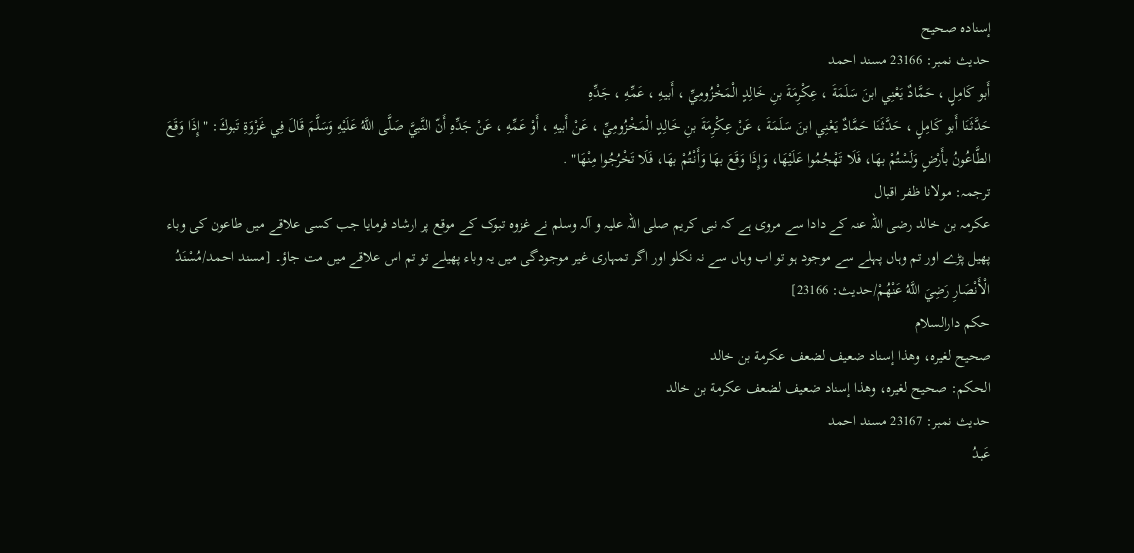إسناده صحيح
حدیث نمبر: 23166 مسند احمد
أَبو كَامِلٍ ، حَمَّادٌ يَعْنِي ابنَ سَلَمَةَ ، عِكْرِمَةَ بنِ خَالِدٍ الْمَخْزُومِيِّ ، أَبيهِ ، عَمِّهِ ، جَدِّهِ
حَدَّثَنَا أَبو كَامِلٍ ، حَدَّثَنَا حَمَّادٌ يَعْنِي ابنَ سَلَمَةَ ، عَنْ عِكْرِمَةَ بنِ خَالِدٍ الْمَخْزُومِيِّ ، عَنْ أَبيهِ ، أَوْ عَمِّهِ ، عَنْ جَدِّهِ أَنّ النَّبيَّ صَلَّى اللَّهُ عَلَيْهِ وَسَلَّمَ قَالَ فِي غَزْوَةِ تَبوكَ: " إِذَا وَقَعَ الطَّاعُونُ بأَرْضٍ وَلَسْتُمْ بهَا، فَلَا تَهْجُمُوا عَلَيْهَا، وَإِذَا وَقَعَ بهَا وَأَنْتُمْ بهَا، فَلَا تَخْرُجُوا مِنْهَا" .
ترجمہ: مولانا ظفر اقبال
عکرمہ بن خالد رضی اللہ عنہ کے دادا سے مروی ہے کہ نبی کریم صلی اللہ علیہ و آلہ وسلم نے غزوہ تبوک کے موقع پر ارشاد فرمایا جب کسی علاقے میں طاعون کی وباء پھیل پڑے اور تم وہاں پہلے سے موجود ہو تو اب وہاں سے نہ نکلو اور اگر تمہاری غیر موجودگی میں یہ وباء پھیلے تو تم اس علاقے میں مت جاؤ۔ [مسند احمد/مُسْنَدُ الْأَنْصَارِ رَضِيَ اللَّهُ عَنْهُمْ/حدیث: 23166]
حکم دارالسلام
صحيح لغيره، وهذا إسناد ضعيف لضعف عكرمة بن خالد
الحكم: صحيح لغيره، وهذا إسناد ضعيف لضعف عكرمة بن خالد
حدیث نمبر: 23167 مسند احمد
عَبدُ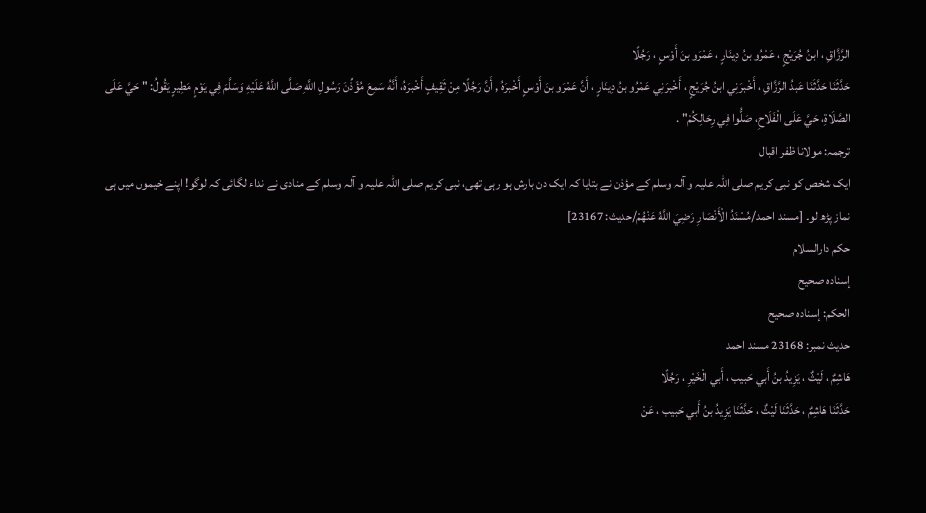الرَّزَّاقِ ، ابنُ جُرَيْجٍ ، عَمْرُو بنُ دِينَارٍ ، عَمْرَو بنَ أَوْسٍ ، رَجُلًا
حَدَّثَنَا حَدَّثَنَا عَبدُ الرَّزَّاقِ ، أَخْبرَنِي ابنُ جُرَيْجٍ ، أَخْبرَنِي عَمْرُو بنُ دِينَارٍ ، أَنَّ عَمْرَو بنَ أَوْسٍ أَخْبرَهُ , أَنَّ رَجُلًا مِنْ ثَقِيفٍ أَخْبرَهُ، أَنَّهُ سَمِعَ مُؤَذِّنَ رَسُولِ اللَّهِ صَلَّى اللَّهُ عَلَيْهِ وَسَلَّمَ فِي يَوْمٍ مَطِيرٍ يَقُولُ: " حَيَّ عَلَى الصَّلَاةِ، حَيَّ عَلَى الْفَلَاحِ، صَلُّوا فِي رِحَالِكُمْ" .
ترجمہ: مولانا ظفر اقبال
ایک شخص کو نبی کریم صلی اللہ علیہ و آلہ وسلم کے مؤذن نے بتایا کہ ایک دن بارش ہو رہی تھی، نبی کریم صلی اللہ علیہ و آلہ وسلم کے منادی نے نداء لگائی کہ لوگو! اپنے خیموں میں ہی نماز پڑھ لو۔ [مسند احمد/مُسْنَدُ الْأَنْصَارِ رَضِيَ اللَّهُ عَنْهُمْ/حدیث: 23167]
حکم دارالسلام
إسناده صحيح
الحكم: إسناده صحيح
حدیث نمبر: 23168 مسند احمد
هَاشِمٌ ، لَيْثٌ ، يَزِيدُ بنُ أَبي حَبيب ، أَبي الْخَيْرِ ، رَجُلًا
حَدَّثَنَا هَاشِمٌ ، حَدَّثَنَا لَيْثٌ ، حَدَّثَنَا يَزِيدُ بنُ أَبي حَبيب ، عَنْ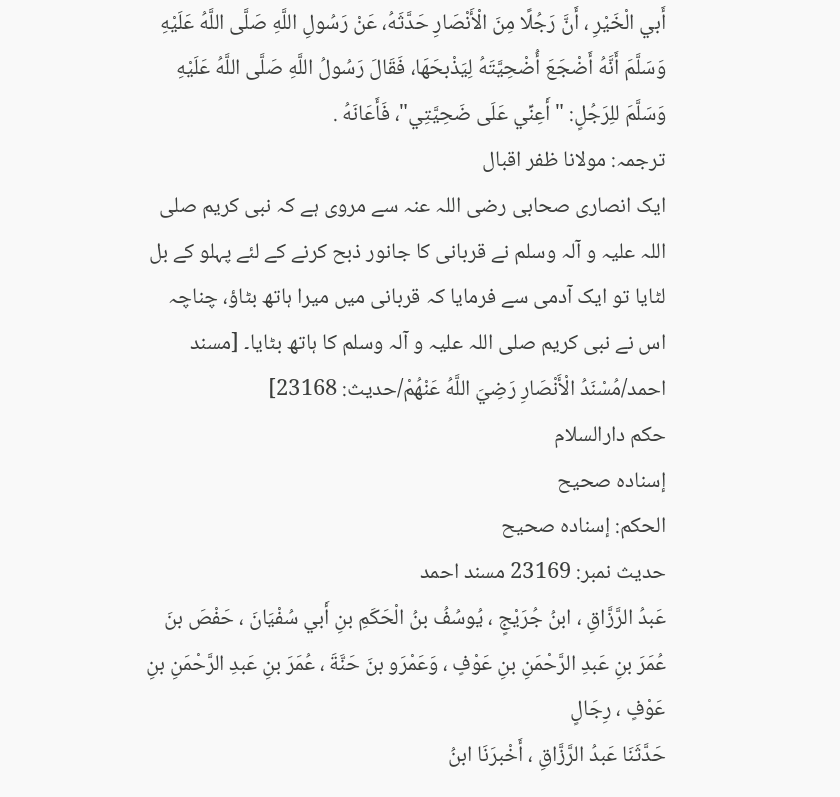أَبي الْخَيْرِ ، أَنَّ رَجُلًا مِنَ الْأَنْصَارِ حَدَّثَهُ، عَنْ رَسُولِ اللَّهِ صَلَّى اللَّهُ عَلَيْهِ وَسَلَّمَ أَنَّهُ أَضْجَعَ أُضْحِيَّتَهُ لِيَذْبحَهَا، فَقَالَ رَسُولُ اللَّهِ صَلَّى اللَّهُ عَلَيْهِ وَسَلَّمَ للِرَجُلٍ: " أَعِنِّي عَلَى ضَحِيَّتِي"، فَأَعَانَهُ .
ترجمہ: مولانا ظفر اقبال
ایک انصاری صحابی رضی اللہ عنہ سے مروی ہے کہ نبی کریم صلی اللہ علیہ و آلہ وسلم نے قربانی کا جانور ذبح کرنے کے لئے پہلو کے بل لٹایا تو ایک آدمی سے فرمایا کہ قربانی میں میرا ہاتھ بٹاؤ، چناچہ اس نے نبی کریم صلی اللہ علیہ و آلہ وسلم کا ہاتھ بٹایا۔ [مسند احمد/مُسْنَدُ الْأَنْصَارِ رَضِيَ اللَّهُ عَنْهُمْ/حدیث: 23168]
حکم دارالسلام
إسناده صحيح
الحكم: إسناده صحيح
حدیث نمبر: 23169 مسند احمد
عَبدُ الرَّزَّاقِ ، ابنُ جُرَيْجٍ ، يُوسُفُ بنُ الْحَكَمِ بنِ أَبي سُفْيَانَ ، حَفْصَ بنَ عُمَرَ بنِ عَبدِ الرَّحْمَنِ بنِ عَوْفٍ ، وَعَمْرَو بنَ حَنَّةَ ، عُمَرَ بنِ عَبدِ الرَّحْمَنِ بنِ عَوْفٍ ، رِجَالٍ
حَدَّثَنَا عَبدُ الرَّزَّاقِ ، أَخْبرَنَا ابنُ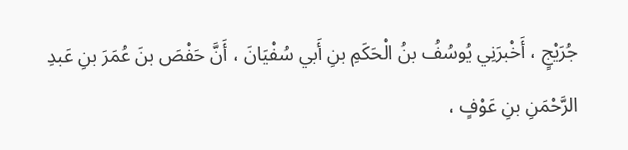جُرَيْجٍ ، أَخْبرَنِي يُوسُفُ بنُ الْحَكَمِ بنِ أَبي سُفْيَانَ ، أَنَّ حَفْصَ بنَ عُمَرَ بنِ عَبدِ الرَّحْمَنِ بنِ عَوْفٍ ،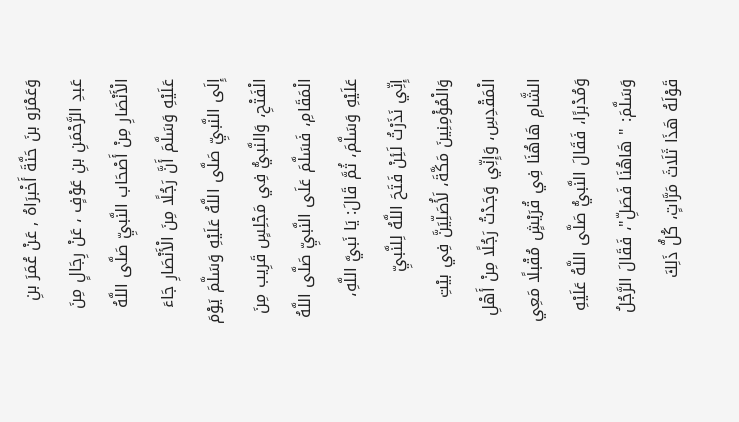وَعَمْرَو بنَ حَنَّةَ أَخْبرَاهُ , عَنْ عُمَرَ بنِ عَبدِ الرَّحْمَنِ بنِ عَوْفٍ ، عَنْ رِجَالٍ مِنَ الْأَنْصَارِ مِنْ أَصْحَاب النَّبيِّ صَلَّى اللَّهُ عَلَيْهِ وَسَلَّمَ أَنَّ رَجُلًا مِنَ الْأَنْصَارِ جَاءَ إِلَى النَّبيِّ صَلَّى اللَّهُ عَلَيْهِ وَسَلَّمَ يَوْمَ الْفَتْحِ، وَالنَّبيُّ فِي مَجْلِسٍ قَرِيب مِنَ الْمَقَامِ، فَسَلَّمَ عَلَى النَّبيِّ صَلَّى اللَّهُ عَلَيْهِ وَسَلَّمَ، ثُمَّ قَالَ: يَا نَبيَّ اللَّهِ، إِنِّي نَذَرْتُ لَئِنْ فَتَحَ اللَّهُ لِلنَّبيِّ وَالْمُؤْمِنِينَ مَكَّةَ، لَأُصَلِّيَنَّ فِي بيْتِ الْمَقْدِسِ، وَإِنِّي وَجَدْتُ رَجُلًا مِنْ أَهْلِ الشَّامِ هَاهُنَا فِي قُرَيْشٍ مُقْبلًا مَعِي وَمُدْبرًا، فَقَالَ النَّبيُّ صَلَّى اللَّهُ عَلَيْهِ وَسَلَّمَ: " هَاهُنَا فَصَلِّ"، فَقَالَ الرَّجُلُ قَوْلَهُ هَذَا ثَلَاثَ مَرَّاتٍ، كُلُّ ذَلِكَ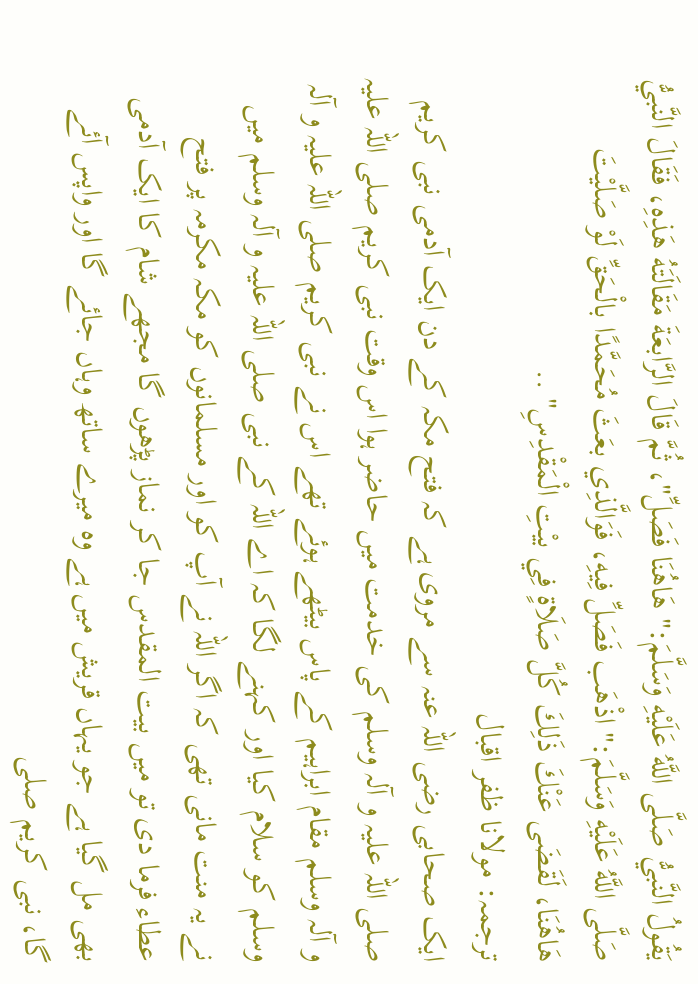يَقُولُ النَّبيُّ صَلَّى اللَّهُ عَلَيْهِ وَسَلَّمَ:" هَاهُنَا فَصَلِّ"، ثُمَّ قَالَ الرَّابعَةَ مَقَالَتَهُ هَذِهِ، فَقَالَ النَّبيُّ صَلَّى اللَّهُ عَلَيْهِ وَسَلَّمَ:" اذْهَب فَصَلِّ فِيهِ، فَوَالَّذِي بعَثَ مُحَمَّدًا بالْحَقِّ لَوْ صَلَّيْتَ هَاهُنَا، لَقَضَى عَنْكَ ذَلِكَ كُلَّ صَلَاةٍ فِي بيْتِ الْمَقْدِسِ" ..
ترجمہ: مولانا ظفر اقبال
ایک صحابی رضی اللہ عنہ سے مروی ہے کہ فتح مکہ کے دن ایک آدمی نبی کریم صلی اللہ علیہ و آلہ وسلم کی خدمت میں حاضر ہوا اس وقت نبی کریم صلی اللہ علیہ و آلہ وسلم مقام ابراہیم کے پاس بیٹھے ہوئے تھے اس نے نبی کریم صلی اللہ علیہ و آلہ وسلم کو سلام کیا اور کہنے لگا کہ اے اللہ کے نبی صلی اللہ علیہ و آلہ وسلم میں نے یہ منت مانی تھی کہ اگر اللہ نے آپ کو اور مسلمانوں کو مکہ مکرمہ پر فتح عطاء فرما دی تو میں بیت المقدس جا کر نماز پڑھوں گا مجھے شام کا ایک آدمی بھی مل گیا ہے جو یہاں قریش میں ہے وہ میرے ساتھ وہاں جائے گا اور واپس آئے گا، نبی کریم صلی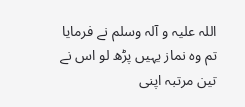اللہ علیہ و آلہ وسلم نے فرمایا تم وہ نماز یہیں پڑھ لو اس نے تین مرتبہ اپنی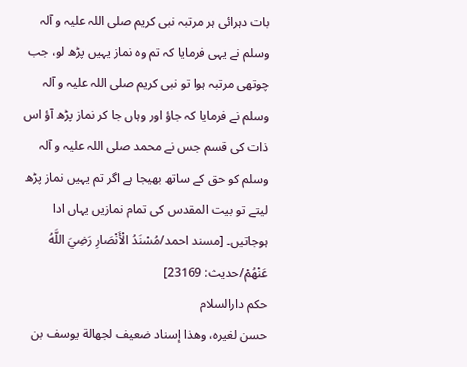بات دہرائی ہر مرتبہ نبی کریم صلی اللہ علیہ و آلہ وسلم نے یہی فرمایا کہ تم وہ نماز یہیں پڑھ لو، جب چوتھی مرتبہ ہوا تو نبی کریم صلی اللہ علیہ و آلہ وسلم نے فرمایا کہ جاؤ اور وہاں جا کر نماز پڑھ آؤ اس ذات کی قسم جس نے محمد صلی اللہ علیہ و آلہ وسلم کو حق کے ساتھ بھیجا ہے اگر تم یہیں نماز پڑھ لیتے تو بیت المقدس کی تمام نمازیں یہاں ادا ہوجاتیں۔ [مسند احمد/مُسْنَدُ الْأَنْصَارِ رَضِيَ اللَّهُ عَنْهُمْ/حدیث: 23169]
حکم دارالسلام
حسن لغيره، وهذا إسناد ضعيف لجهالة يوسف بن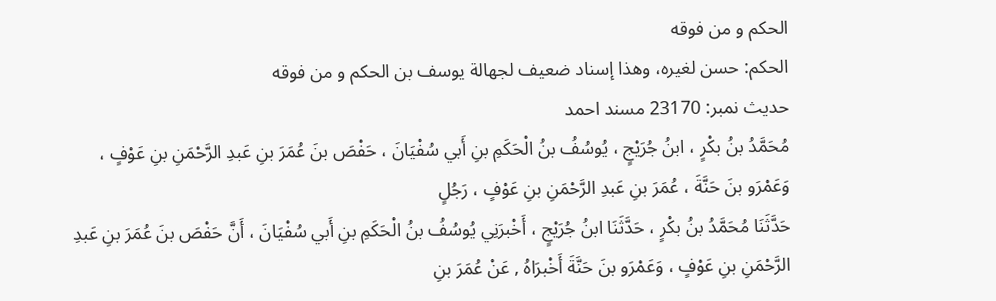الحكم و من فوقه
الحكم: حسن لغيره، وهذا إسناد ضعيف لجهالة يوسف بن الحكم و من فوقه
حدیث نمبر: 23170 مسند احمد
مُحَمَّدُ بنُ بكْرٍ ، ابنُ جُرَيْجٍ ، يُوسُفُ بنُ الْحَكَمِ بنِ أَبي سُفْيَانَ ، حَفْصَ بنَ عُمَرَ بنِ عَبدِ الرَّحْمَنِ بنِ عَوْفٍ ، وَعَمْرَو بنَ حَنَّةَ ، عُمَرَ بنِ عَبدِ الرَّحْمَنِ بنِ عَوْفٍ ، رَجُلٍ
حَدَّثَنَا مُحَمَّدُ بنُ بكْرٍ ، حَدَّثَنَا ابنُ جُرَيْجٍ ، أَخْبرَنِي يُوسُفُ بنُ الْحَكَمِ بنِ أَبي سُفْيَانَ ، أَنَّ حَفْصَ بنَ عُمَرَ بنِ عَبدِ الرَّحْمَنِ بنِ عَوْفٍ ، وَعَمْرَو بنَ حَنَّةَ أَخْبرَاهُ , عَنْ عُمَرَ بنِ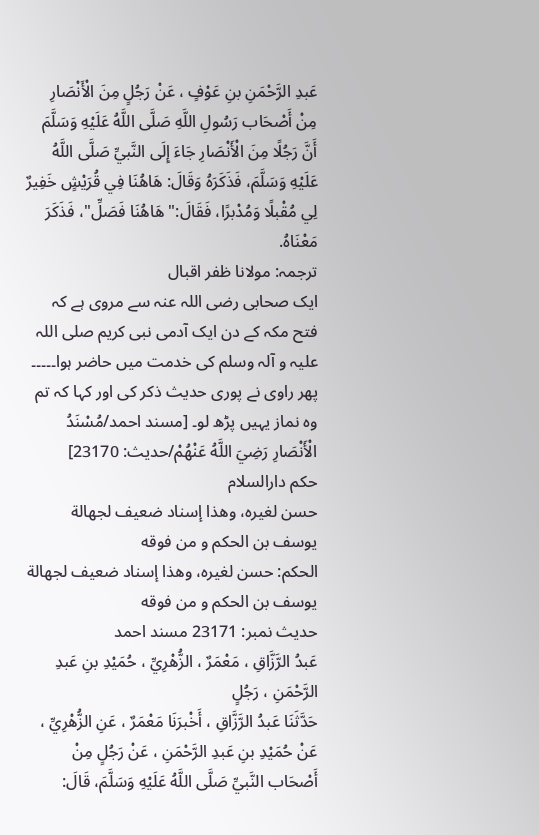عَبدِ الرَّحْمَنِ بنِ عَوْفٍ ، عَنْ رَجُلٍ مِنَ الْأَنْصَارِ مِنْ أَصْحَاب رَسُولِ اللَّهِ صَلَّى اللَّهُ عَلَيْهِ وَسَلَّمَ أَنَّ رَجُلًا مِنَ الْأَنْصَارِ جَاءَ إِلَى النَّبيِّ صَلَّى اللَّهُ عَلَيْهِ وَسَلَّمَ، فَذَكَرَهُ وَقَالَ: هَاهُنَا فِي قُرَيْشٍ خَفِيرٌ لِي مُقْبلًا وَمُدْبرًا، فَقَالَ:" هَاهُنَا فَصَلِّ"، فَذَكَرَ مَعْنَاهُ.
ترجمہ: مولانا ظفر اقبال
ایک صحابی رضی اللہ عنہ سے مروی ہے کہ فتح مکہ کے دن ایک آدمی نبی کریم صلی اللہ علیہ و آلہ وسلم کی خدمت میں حاضر ہوا۔۔۔۔۔ پھر راوی نے پوری حدیث ذکر کی اور کہا کہ تم وہ نماز یہیں پڑھ لو۔ [مسند احمد/مُسْنَدُ الْأَنْصَارِ رَضِيَ اللَّهُ عَنْهُمْ/حدیث: 23170]
حکم دارالسلام
حسن لغيره، وهذا إسناد ضعيف لجهالة يوسف بن الحكم و من فوقه
الحكم: حسن لغيره، وهذا إسناد ضعيف لجهالة يوسف بن الحكم و من فوقه
حدیث نمبر: 23171 مسند احمد
عَبدُ الرَّزَّاقِ ، مَعْمَرٌ ، الزُّهْرِيِّ ، حُمَيْدِ بنِ عَبدِ الرَّحْمَنِ ، رَجُلٍ
حَدَّثَنَا عَبدُ الرَّزَّاقِ ، أَخْبرَنَا مَعْمَرٌ ، عَنِ الزُّهْرِيِّ ، عَنْ حُمَيْدِ بنِ عَبدِ الرَّحْمَنِ ، عَنْ رَجُلٍ مِنْ أَصْحَاب النَّبيِّ صَلَّى اللَّهُ عَلَيْهِ وَسَلَّمَ، قَالَ: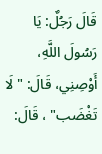قَالَ رَجُلٌ: يَا رَسُولَ اللَّهِ، أَوْصِنِي، قَالَ: " لَا تَغْضَب" ، قَالَ: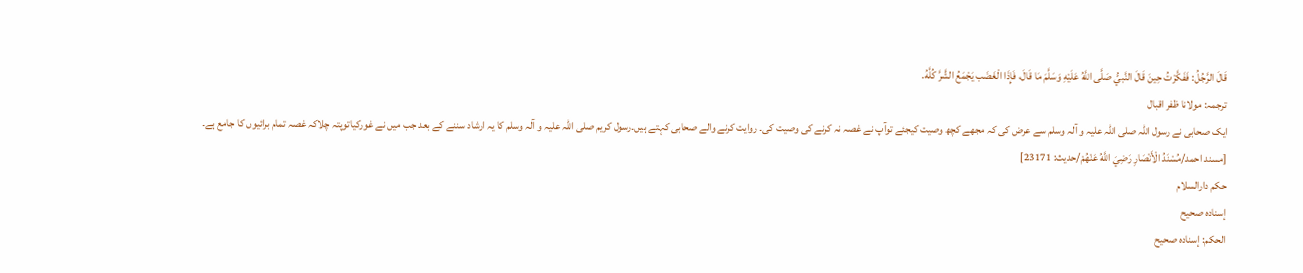قَالَ الرَّجُلُ: فَفَكَّرْتُ حِينَ قَالَ النَّبيُّ صَلَّى اللَّهُ عَلَيْهِ وَسَلَّمَ مَا قَالَ، فَإِذَا الْغَضَب يَجْمَعُ الشَّرَّ كُلَّهُ.
ترجمہ: مولانا ظفر اقبال
ایک صحابی نے رسول اللہ صلی اللہ علیہ و آلہ وسلم سے عرض کی کہ مجھے کچھ وصیت کیجئے توآپ نے غصہ نہ کرنے کی وصیت کی۔ روایت کرنے والے صحابی کہتے ہیں۔رسول کریم صلی اللہ علیہ و آلہ وسلم کا یہ ارشاد سننے کے بعد جب میں نے غورکیاتوپتہ چلاکہ غصہ تمام برائیوں کا جامع ہے۔ [مسند احمد/مُسْنَدُ الْأَنْصَارِ رَضِيَ اللَّهُ عَنْهُمْ/حدیث: 23171]
حکم دارالسلام
إسناده صحيح
الحكم: إسناده صحيح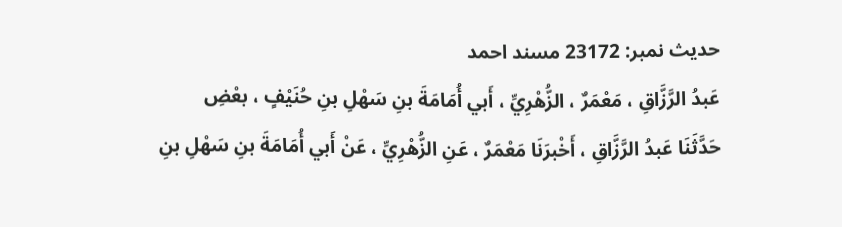حدیث نمبر: 23172 مسند احمد
عَبدُ الرَّزَّاقِ ، مَعْمَرٌ ، الزُّهْرِيِّ ، أَبي أُمَامَةَ بنِ سَهْلِ بنِ حُنَيْفٍ ، بعْضِ
حَدَّثَنَا عَبدُ الرَّزَّاقِ ، أَخْبرَنَا مَعْمَرٌ ، عَنِ الزُّهْرِيِّ ، عَنْ أَبي أُمَامَةَ بنِ سَهْلِ بنِ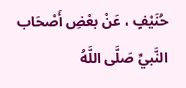حُنَيْفٍ ، عَنْ بعْضِ أَصْحَاب النَّبيِّ صَلَّى اللَّهُ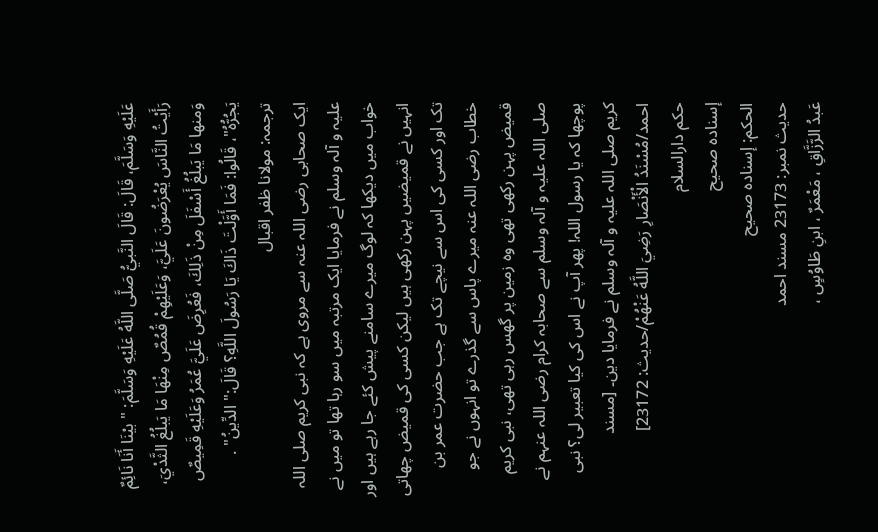عَلَيْهِ وَسَلَّمَ، قَالَ: قَالَ النَّبيُّ صَلَّى اللَّهُ عَلَيْهِ وَسَلَّمَ: " بيْنَا أَنَا نَائِمٌ رَأَيْتُ النَّاسَ يُعْرَضُونَ عَلَيَّ، وَعَلَيْهِمْ قُمُصٌ مِنْهَا مَا يَبلُغُ الثَّدْيَ، وَمنها مَا يَبلُغُ أَسْفَلَ مِنْ ذَلِكَ، فَعُرِضَ عَلَيَّ عُمَرُ وَعَلَيْهِ قَمِيصٌ يَجُرُّهُ"، قَالُوا: فَمَا أَوَّلْتَ ذَاكَ يَا رَسُولَ اللَّهِ؟ قَالَ:" الدِّينُ" .
ترجمہ: مولانا ظفر اقبال
ایک صحابی رضی اللہ عنہ سے مروی ہے کہ نبی کریم صلی اللہ علیہ و آلہ وسلم نے فرمایا ایک مرتبہ میں سو رہا تھا تو میں نے خواب میں دیکھا کہ لوگ میرے سامنے پیش کئے جا رہے ہیں اور انہیں نے قمیضیں پہن رکھی ہیں لیکن کسی کی قمیض چھاتی تک اور کسی کی اس سے نیچے تک ہے جب حضرت عمر بن خطاب رضی اللہ عنہ میرے پاس سے گذرے تو انہوں نے جو قمیض پہن رکھی تھی وہ زمین پر گھس رہی تھی، نبی کریم صلی اللہ علیہ و آلہ وسلم سے صحابہ کرام رضی اللہ عنہم نے پوچھا کہ یا رسول اللہ! پھر آپ نے اس کی کیا تعبیر لی؟ نبی کریم صلی اللہ علیہ و آلہ وسلم نے فرمایا دین۔ [مسند احمد/مُسْنَدُ الْأَنْصَارِ رَضِيَ اللَّهُ عَنْهُمْ/حدیث: 23172]
حکم دارالسلام
إسناده صحيح
الحكم: إسناده صحيح
حدیث نمبر: 23173 مسند احمد
عَبدُ الرَّزَّاقِ ، مَعْمَرٌ ، ابنِ طَاوُسٍ ،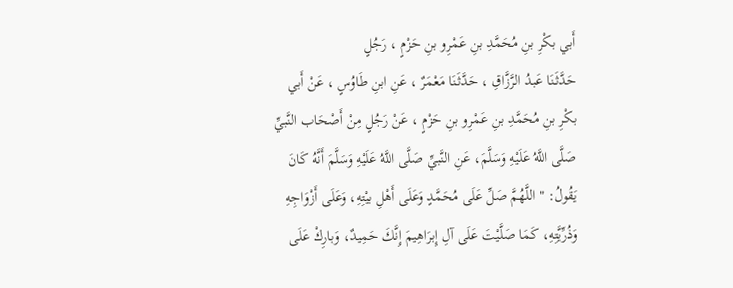أَبي بكْرِ بنِ مُحَمَّدِ بنِ عَمْرِو بنِ حَزْمٍ ، رَجُلٍ
حَدَّثَنَا عَبدُ الرَّزَّاقِ ، حَدَّثَنَا مَعْمَرٌ ، عَنِ ابنِ طَاوُسٍ ، عَنْ أَبي بكْرِ بنِ مُحَمَّدِ بنِ عَمْرِو بنِ حَزْمٍ ، عَنْ رَجُلٍ مِنْ أَصْحَاب النَّبيِّ صَلَّى اللَّهُ عَلَيْهِ وَسَلَّمَ، عَنِ النَّبيِّ صَلَّى اللَّهُ عَلَيْهِ وَسَلَّمَ أَنَّهُ كَانَ يَقُولُ: " اللَّهُمَّ صَلِّ عَلَى مُحَمَّدٍ وَعَلَى أَهْلِ بيْتِهِ، وَعَلَى أَزْوَاجِهِ وَذُرِّيَّتِهِ، كَمَا صَلَّيْتَ عَلَى آلِ إِبرَاهِيمَ إِنَّكَ حَمِيدٌ، وَبارِكْ عَلَى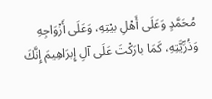مُحَمَّدٍ وَعَلَى أَهْلِ بيْتِهِ، وَعَلَى أَزْوَاجِهِ وَذُرِّيَّتِهِ، كَمَا بارَكْتَ عَلَى آلِ إِبرَاهِيمَ إِنَّكَ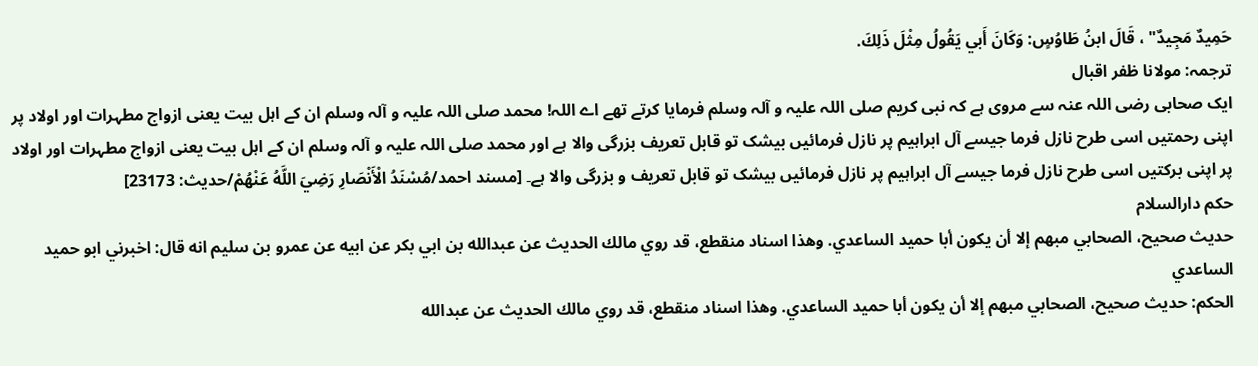حَمِيدٌ مَجِيدٌ" ، قَالَ ابنُ طَاوُسٍ: وَكَانَ أَبي يَقُولُ مِثْلَ ذَلِكَ.
ترجمہ: مولانا ظفر اقبال
ایک صحابی رضی اللہ عنہ سے مروی ہے کہ نبی کریم صلی اللہ علیہ و آلہ وسلم فرمایا کرتے تھے اے اللہ! محمد صلی اللہ علیہ و آلہ وسلم ان کے اہل بیت یعنی ازواج مطہرات اور اولاد پر اپنی رحمتیں اسی طرح نازل فرما جیسے آل ابراہیم پر نازل فرمائیں بیشک تو قابل تعریف بزرگی والا ہے اور محمد صلی اللہ علیہ و آلہ وسلم ان کے اہل بیت یعنی ازواج مطہرات اور اولاد پر اپنی برکتیں اسی طرح نازل فرما جیسے آل ابراہیم پر نازل فرمائیں بیشک تو قابل تعریف و بزرگی والا ہے۔ [مسند احمد/مُسْنَدُ الْأَنْصَارِ رَضِيَ اللَّهُ عَنْهُمْ/حدیث: 23173]
حکم دارالسلام
حديث صحيح، الصحابي مبهم إلا أن يكون أبا حميد الساعدي. وهذا اسناد منقطع، قد روي مالك الحديث عن عبدالله بن ابي بكر عن ابيه عن عمرو بن سليم انه قال: اخبرني ابو حميد الساعدي
الحكم: حديث صحيح، الصحابي مبهم إلا أن يكون أبا حميد الساعدي. وهذا اسناد منقطع، قد روي مالك الحديث عن عبدالله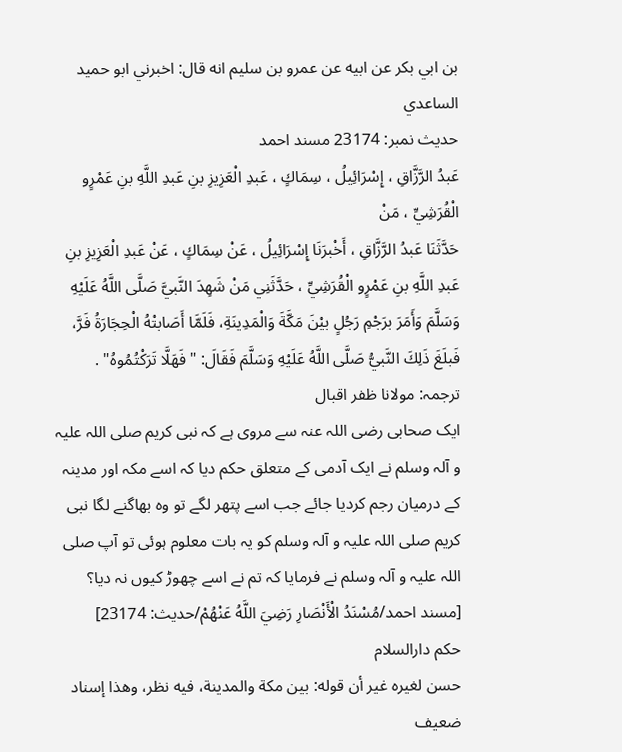بن ابي بكر عن ابيه عن عمرو بن سليم انه قال: اخبرني ابو حميد الساعدي
حدیث نمبر: 23174 مسند احمد
عَبدُ الرَّزَّاقِ ، إِسْرَائِيلُ ، سِمَاكٍ ، عَبدِ الْعَزِيزِ بنِ عَبدِ اللَّهِ بنِ عَمْرٍو الْقُرَشِيِّ ، مَنْ
حَدَّثَنَا عَبدُ الرَّزَّاقِ ، أَخْبرَنَا إِسْرَائِيلُ ، عَنْ سِمَاكٍ ، عَنْ عَبدِ الْعَزِيزِ بنِ عَبدِ اللَّهِ بنِ عَمْرٍو الْقُرَشِيِّ ، حَدَّثَنِي مَنْ شَهِدَ النَّبيَّ صَلَّى اللَّهُ عَلَيْهِ وَسَلَّمَ وَأَمَرَ برَجْمِ رَجُلٍ بيْنَ مَكَّةَ وَالْمَدِينَةِ، فَلَمَّا أَصَابتْهُ الْحِجَارَةُ فَرَّ، فَبلَغَ ذَلِكَ النَّبيُّ صَلَّى اللَّهُ عَلَيْهِ وَسَلَّمَ فَقَالَ: " فَهَلَّا تَرَكْتُمُوهُ" .
ترجمہ: مولانا ظفر اقبال
ایک صحابی رضی اللہ عنہ سے مروی ہے کہ نبی کریم صلی اللہ علیہ و آلہ وسلم نے ایک آدمی کے متعلق حکم دیا کہ اسے مکہ اور مدینہ کے درمیان رجم کردیا جائے جب اسے پتھر لگے تو وہ بھاگنے لگا نبی کریم صلی اللہ علیہ و آلہ وسلم کو یہ بات معلوم ہوئی تو آپ صلی اللہ علیہ و آلہ وسلم نے فرمایا کہ تم نے اسے چھوڑ کیوں نہ دیا؟ [مسند احمد/مُسْنَدُ الْأَنْصَارِ رَضِيَ اللَّهُ عَنْهُمْ/حدیث: 23174]
حکم دارالسلام
حسن لغيره غير أن قوله: بين مكة والمدينة، فيه نظر، وهذا إسناد ضعيف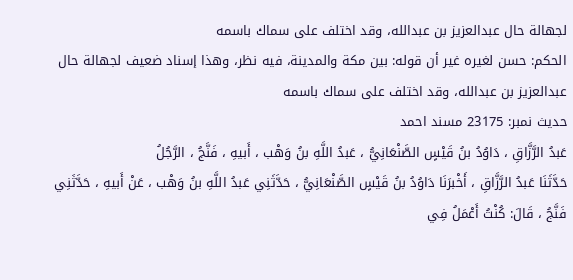لجهالة حال عبدالعزيز بن عبدالله، وقد اختلف على سماك باسمه
الحكم: حسن لغيره غير أن قوله: بين مكة والمدينة، فيه نظر، وهذا إسناد ضعيف لجهالة حال عبدالعزيز بن عبدالله، وقد اختلف على سماك باسمه
حدیث نمبر: 23175 مسند احمد
عَبدُ الرَّزَّاقِ ، دَاوُدُ بنُ قَيْسٍ الصَّنْعَانِيُّ ، عَبدُ اللَّهِ بنُ وَهْب ، أَبيهِ ، فَنَّجُ ، الرَّجُلُ
حَدَّثَنَا عَبدُ الرَّزَّاقِ ، أَخْبرَنَا دَاوُدُ بنُ قَيْسٍ الصَّنْعَانِيُّ ، حَدَّثَنِي عَبدُ اللَّهِ بنُ وَهْب ، عَنْ أَبيهِ ، حَدَّثَنِي فَنَّجُ ، قَالَ: كُنْتُ أَعْمَلُ فِي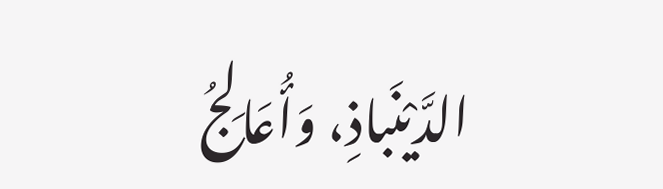الدَّيْنَباذِ، وَأُعَالِجُ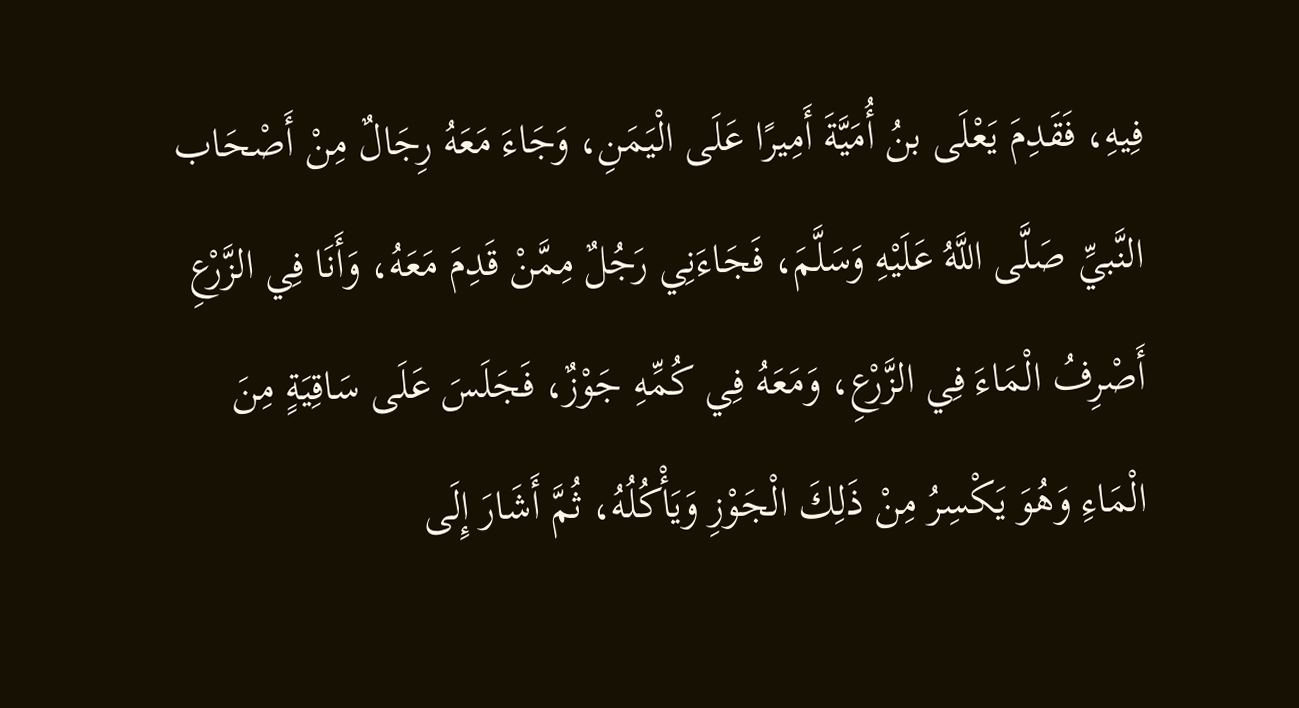فِيهِ، فَقَدِمَ يَعْلَى بنُ أُمَيَّةَ أَمِيرًا عَلَى الْيَمَنِ، وَجَاءَ مَعَهُ رِجَالٌ مِنْ أَصْحَاب النَّبيِّ صَلَّى اللَّهُ عَلَيْهِ وَسَلَّمَ، فَجَاءَنِي رَجُلٌ مِمَّنْ قَدِمَ مَعَهُ، وَأَنَا فِي الزَّرْعِ أَصْرِفُ الْمَاءَ فِي الزَّرْعِ، وَمَعَهُ فِي كُمِّهِ جَوْزٌ، فَجَلَسَ عَلَى سَاقِيَةٍ مِنَ الْمَاءِ وَهُوَ يَكْسِرُ مِنْ ذَلِكَ الْجَوْزِ وَيَأْكُلُهُ، ثُمَّ أَشَارَ إِلَى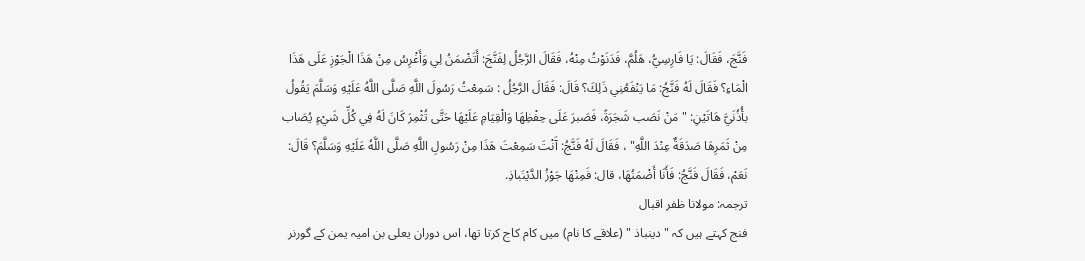فَنَّجَ، فَقَالَ: يَا فَارِسِيُّ، هَلُمَّ، فَدَنَوْتُ مِنْهُ، فَقَالَ الرَّجُلُ لِفَنَّجَ: أَتَضْمَنُ لِي وَأَغْرِسُ مِنْ هَذَا الْجَوْزِ عَلَى هَذَا الْمَاءِ؟ فَقَالَ لَهُ فَنَّجُ: مَا يَنْفَعُنِي ذَلِكَ؟ قَالَ: فَقَالَ الرَّجُلُ : سَمِعْتُ رَسُولَ اللَّهِ صَلَّى اللَّهُ عَلَيْهِ وَسَلَّمَ يَقُولُ بأُذُنَيَّ هَاتَيْنِ: " مَنْ نَصَب شَجَرَةً، فَصَبرَ عَلَى حِفْظِهَا وَالْقِيَامِ عَلَيْهَا حَتَّى تُثْمِرَ كَانَ لَهُ فِي كُلِّ شَيْءٍ يُصَاب مِنْ ثَمَرِهَا صَدَقَةٌ عِنْدَ اللَّهِ" ، فَقَالَ لَهُ فَنَّجُ: آَنْتَ سَمِعْتَ هَذَا مِنْ رَسُولِ اللَّهِ صَلَّى اللَّهُ عَلَيْهِ وَسَلَّمَ؟ قَالَ: نَعَمْ، فَقَالَ فَنَّجُ: فَأَنَا أَضْمَنُهَا، قال: فَمِنْهَا جَوْزُ الدَّيْنَباذِ.
ترجمہ: مولانا ظفر اقبال
فنج کہتے ہیں کہ " دینباذ " (علاقے کا نام) میں کام کاج کرتا تھا، اس دوران یعلی بن امیہ یمن کے گورنر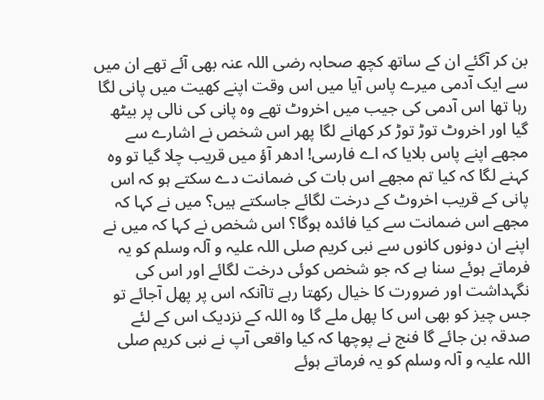بن کر آگئے ان کے ساتھ کچھ صحابہ رضی اللہ عنہ بھی آئے تھے ان میں سے ایک آدمی میرے پاس آیا میں اس وقت اپنے کھیت میں پانی لگا رہا تھا اس آدمی کی جیب میں اخروٹ تھے وہ پانی کی نالی پر بیٹھ گیا اور اخروٹ توڑ توڑ کر کھانے لگا پھر اس شخص نے اشارے سے مجھے اپنے پاس بلایا کہ اے فارسی! ادھر آؤ میں قریب چلا گیا تو وہ کہنے لگا کہ کیا تم مجھے اس بات کی ضمانت دے سکتے ہو کہ اس پانی کے قریب اخروٹ کے درخت لگائے جاسکتے ہیں؟ میں نے کہا کہ مجھے اس ضمانت سے کیا فائدہ ہوگا؟ اس شخص نے کہا کہ میں نے اپنے ان دونوں کانوں سے نبی کریم صلی اللہ علیہ و آلہ وسلم کو یہ فرماتے ہوئے سنا ہے کہ جو شخص کوئی درخت لگائے اور اس کی نگہداشت اور ضرورت کا خیال رکھتا رہے تاآنکہ اس پر پھل آجائے تو جس چیز کو بھی اس کا پھل ملے گا وہ اللہ کے نزدیک اس کے لئے صدقہ بن جائے گا فنج نے پوچھا کہ کیا واقعی آپ نے نبی کریم صلی اللہ علیہ و آلہ وسلم کو یہ فرماتے ہوئے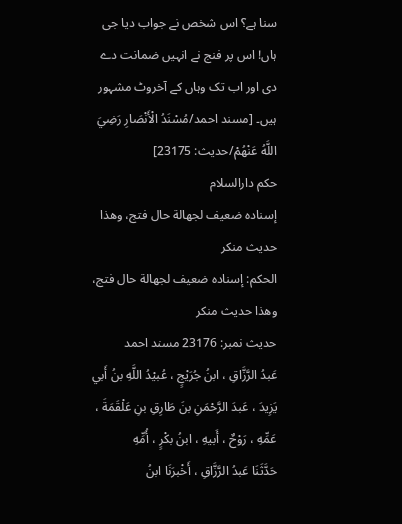سنا ہے؟ اس شخص نے جواب دیا جی ہاں! اس پر فنج نے انہیں ضمانت دے دی اور اب تک وہاں کے آخروٹ مشہور ہیں۔ [مسند احمد/مُسْنَدُ الْأَنْصَارِ رَضِيَ اللَّهُ عَنْهُمْ/حدیث: 23175]
حکم دارالسلام
إسناده ضعيف لجهالة حال فتج، وهذا حديث منكر
الحكم: إسناده ضعيف لجهالة حال فتج، وهذا حديث منكر
حدیث نمبر: 23176 مسند احمد
عَبدُ الرَّزَّاقِ ، ابنُ جُرَيْجٍ ، عُبيْدُ اللَّهِ بنُ أَبي يَزِيدَ ، عَبدَ الرَّحْمَنِ بنَ طَارِقِ بنِ عَلْقَمَةَ ، عَمِّهِ ، رَوْحٌ ، أَبيهِ ، ابنُ بكْرٍ ، أُمِّهِ
حَدَّثَنَا عَبدُ الرَّزَّاقِ ، أَخْبرَنَا ابنُ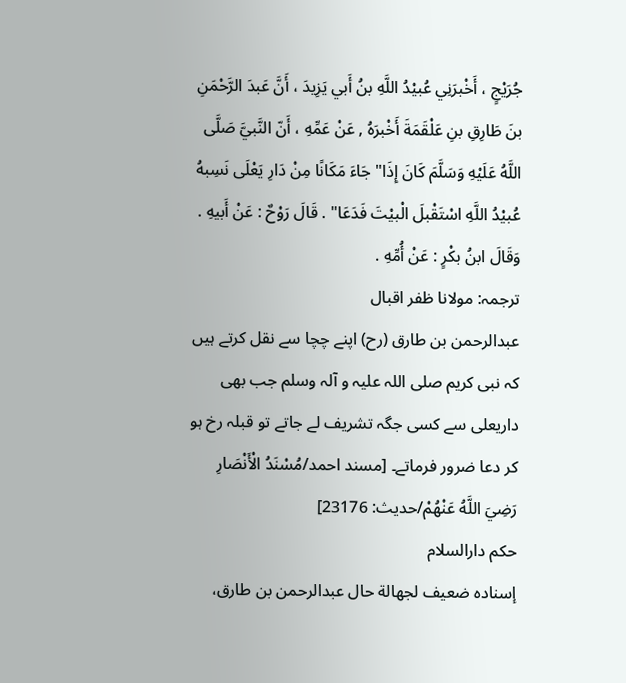جُرَيْجٍ ، أَخْبرَنِي عُبيْدُ اللَّهِ بنُ أَبي يَزِيدَ ، أَنَّ عَبدَ الرَّحْمَنِ بنَ طَارِقِ بنِ عَلْقَمَةَ أَخْبرَهُ , عَنْ عَمِّهِ ، أَنّ النَّبيَّ صَلَّى اللَّهُ عَلَيْهِ وَسَلَّمَ كَانَ إِذَا" جَاءَ مَكَانًا مِنْ دَارِ يَعْلَى نَسِبهُ عُبيْدُ اللَّهِ اسْتَقْبلَ الْبيْتَ فَدَعَا" . قَالَ رَوْحٌ : عَنْ أَبيهِ . وَقَالَ ابنُ بكْرٍ : عَنْ أُمِّهِ .
ترجمہ: مولانا ظفر اقبال
عبدالرحمن بن طارق (رح) اپنے چچا سے نقل کرتے ہیں کہ نبی کریم صلی اللہ علیہ و آلہ وسلم جب بھی داریعلی سے کسی جگہ تشریف لے جاتے تو قبلہ رخ ہو کر دعا ضرور فرماتے۔ [مسند احمد/مُسْنَدُ الْأَنْصَارِ رَضِيَ اللَّهُ عَنْهُمْ/حدیث: 23176]
حکم دارالسلام
إسناده ضعيف لجهالة حال عبدالرحمن بن طارق،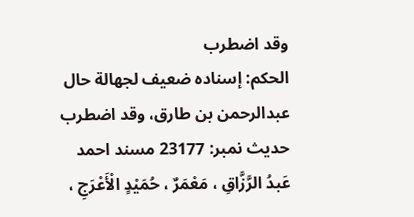وقد اضطرب
الحكم: إسناده ضعيف لجهالة حال عبدالرحمن بن طارق، وقد اضطرب
حدیث نمبر: 23177 مسند احمد
عَبدُ الرَّزَّاقِ ، مَعْمَرٌ ، حُمَيْدٍ الْأَعْرَجِ ،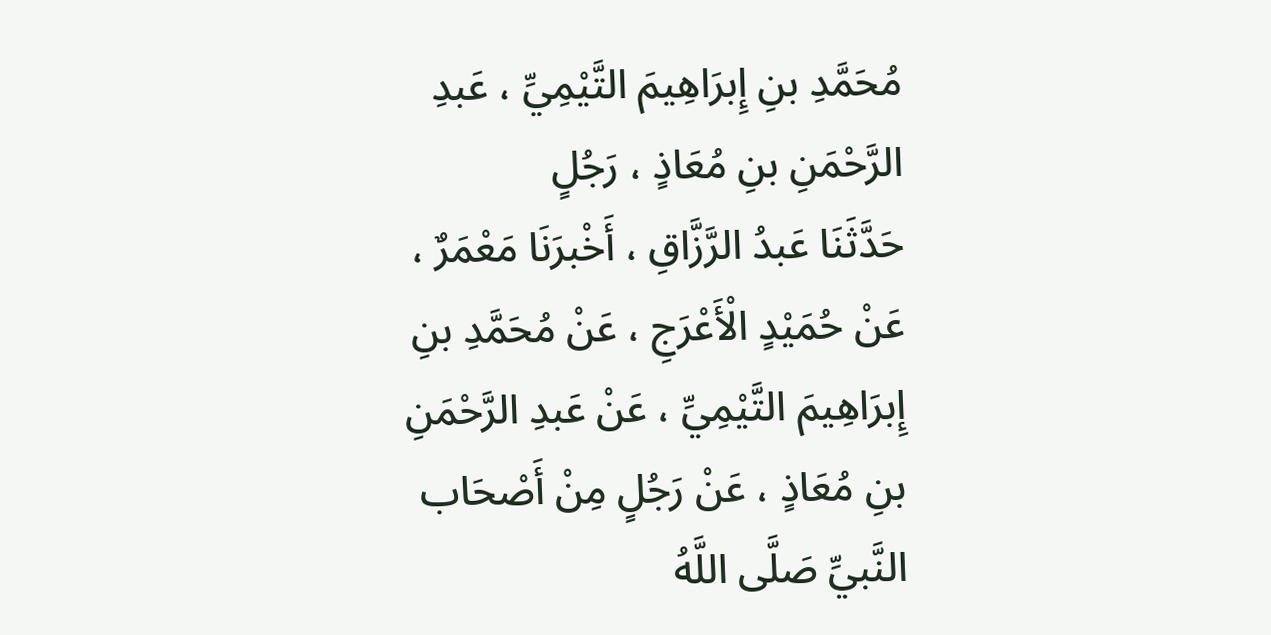مُحَمَّدِ بنِ إِبرَاهِيمَ التَّيْمِيِّ ، عَبدِ الرَّحْمَنِ بنِ مُعَاذٍ ، رَجُلٍ
حَدَّثَنَا عَبدُ الرَّزَّاقِ ، أَخْبرَنَا مَعْمَرٌ ، عَنْ حُمَيْدٍ الْأَعْرَجِ ، عَنْ مُحَمَّدِ بنِ إِبرَاهِيمَ التَّيْمِيِّ ، عَنْ عَبدِ الرَّحْمَنِ بنِ مُعَاذٍ ، عَنْ رَجُلٍ مِنْ أَصْحَاب النَّبيِّ صَلَّى اللَّهُ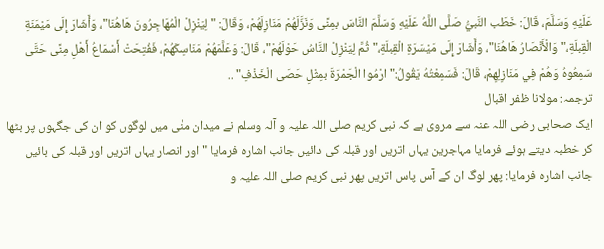عَلَيْهِ وَسَلَّمَ، قَالَ: خَطَب النَّبيُّ صَلَّى اللَّهُ عَلَيْهِ وَسَلَّمَ النَّاسَ بمِنًى وَنَزَّلَهُمْ مَنَازِلَهُمْ، وَقَالَ: " لِيَنْزِلْ الْمُهَاجِرُونَ هَاهُنَا"، وَأَشَارَ إِلَى مَيْمَنَةِ الْقِبلَةِ،" وَالْأَنْصَارُ هَاهُنَا"، وَأَشَارَ إِلَى مَيْسَرَةِ الْقِبلَةِ،" ثُمَّ لِيَنْزِلْ النَّاسُ حَوْلَهُمْ"، قَالَ: وَعَلَّمَهُمْ مَنَاسِكَهُمْ، فَفُتِحَتْ أَسْمَاعُ أَهْلِ مِنًى حَتَّى سَمِعُوهُ وَهُمْ فِي مَنَازِلِهِمْ، قَالَ: فَسَمِعْتُهُ يَقُولُ:" ارْمُوا الْجَمْرَةَ بمِثْلِ حَصَى الْخَذْفِ" ..
ترجمہ: مولانا ظفر اقبال
ایک صحابی رضی اللہ عنہ سے مروی ہے کہ نبی کریم صلی اللہ علیہ و آلہ وسلم نے میدان منٰی میں لوگوں کو ان کی جگہوں پر بٹھا کر خطبہ دیتے ہوئے فرمایا مہاجرین یہاں اتریں اور قبلہ کی دائیں جانب اشارہ فرمایا " اور انصار یہاں اتریں اور قبلہ کی بائیں جانب اشارہ فرمایا: پھر لوگ ان کے آس پاس اتریں پھر نبی کریم صلی اللہ علیہ و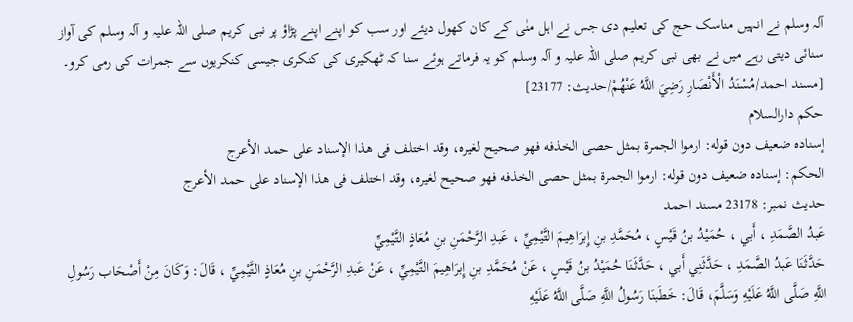آلہ وسلم نے انہیں مناسک حج کی تعلیم دی جس نے اہل منٰی کے کان کھول دیئے اور سب کو اپنے اپنے پڑاؤ پر نبی کریم صلی اللہ علیہ و آلہ وسلم کی آواز سنائی دیتی رہے میں نے بھی نبی کریم صلی اللہ علیہ و آلہ وسلم کو یہ فرماتے ہوئے سنا کہ ٹھکیری کی کنکری جیسی کنکریوں سے جمرات کی رمی کرو۔ [مسند احمد/مُسْنَدُ الْأَنْصَارِ رَضِيَ اللَّهُ عَنْهُمْ/حدیث: 23177]
حکم دارالسلام
إسناده ضعيف دون قوله: ارموا الجمرة بمثل حصى الخذفه فهو صحيح لغيره، وقد اختلف فى هذا الإسناد على حمد الأعرج
الحكم: إسناده ضعيف دون قوله: ارموا الجمرة بمثل حصى الخذفه فهو صحيح لغيره، وقد اختلف فى هذا الإسناد على حمد الأعرج
حدیث نمبر: 23178 مسند احمد
عَبدُ الصَّمَدِ ، أَبي ، حُمَيْدُ بنُ قَيْسٍ ، مُحَمَّدِ بنِ إِبرَاهِيمَ التَّيْمِيِّ ، عَبدِ الرَّحْمَنِ بنِ مُعَاذٍ التَّيْمِيِّ
حَدَّثَنَا عَبدُ الصَّمَدِ ، حَدَّثَنِي أَبي ، حَدَّثَنَا حُمَيْدُ بنُ قَيْسٍ ، عَنْ مُحَمَّدِ بنِ إِبرَاهِيمَ التَّيْمِيِّ ، عَنْ عَبدِ الرَّحْمَنِ بنِ مُعَاذٍ التَّيْمِيِّ ، قَالَ: وَكَانَ مِنْ أَصْحَاب رَسُولِ اللَّهِ صَلَّى اللَّهُ عَلَيْهِ وَسَلَّمَ، قَالَ: خَطَبنَا رَسُولُ اللَّهِ صَلَّى اللَّهُ عَلَيْهِ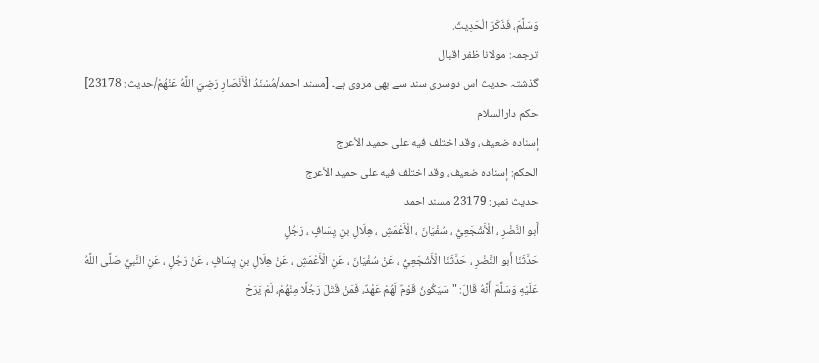وَسَلَّمَ، فَذَكَرَ الْحَدِيثَ.
ترجمہ: مولانا ظفر اقبال
گذشتہ حدیث اس دوسری سند سے بھی مروی ہے۔ [مسند احمد/مُسْنَدُ الْأَنْصَارِ رَضِيَ اللَّهُ عَنْهُمْ/حدیث: 23178]
حکم دارالسلام
إسناده ضعيف، وقد اختلف فيه على حميد الأعرج
الحكم: إسناده ضعيف، وقد اختلف فيه على حميد الأعرج
حدیث نمبر: 23179 مسند احمد
أَبو النَّضْرِ ، الْأَشْجَعِيُّ ، سُفْيَانَ ، الْأَعْمَشِ ، هِلَالِ بنِ يِسَافٍ ، رَجُلٍ
حَدَّثَنَا أَبو النَّضْرِ ، حَدَّثَنَا الْأَشْجَعِيُّ ، عَنْ سُفْيَانَ ، عَنِ الْأَعْمَشِ ، عَنْ هِلَالِ بنِ يِسَافٍ ، عَنْ رَجُلٍ ، عَنِ النَّبيِّ صَلَّى اللَّهُ عَلَيْهِ وَسَلَّمَ أَنَّهُ قَالَ: " سَيَكُونُ قَوْمٌ لَهُمْ عَهْدٌ، فَمَنْ قَتَلَ رَجُلًا مِنْهُمْ، لَمْ يَرَحْ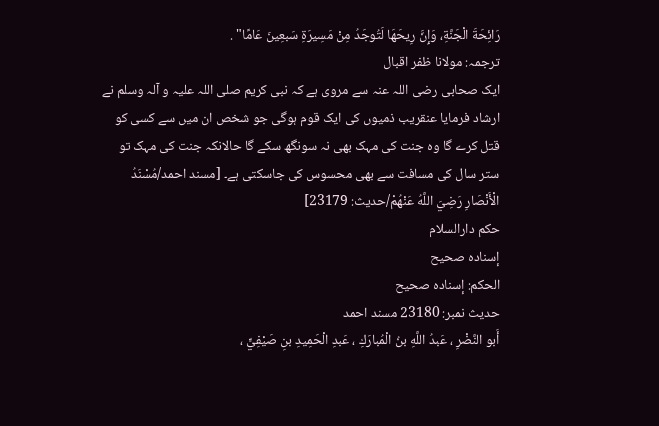رَائِحَةَ الْجَنَّةِ، وَإِنَّ رِيحَهَا لَتُوجَدُ مِنْ مَسِيرَةِ سَبعِينَ عَامًا" .
ترجمہ: مولانا ظفر اقبال
ایک صحابی رضی اللہ عنہ سے مروی ہے کہ نبی کریم صلی اللہ علیہ و آلہ وسلم نے ارشاد فرمایا عنقریب ذمیوں کی ایک قوم ہوگی جو شخص ان میں سے کسی کو قتل کرے گا وہ جنت کی مہک بھی نہ سونگھ سکے گا حالانکہ جنت کی مہک تو ستر سال کی مسافت سے بھی محسوس کی جاسکتی ہے۔ [مسند احمد/مُسْنَدُ الْأَنْصَارِ رَضِيَ اللَّهُ عَنْهُمْ/حدیث: 23179]
حکم دارالسلام
إسناده صحيح
الحكم: إسناده صحيح
حدیث نمبر: 23180 مسند احمد
أَبو النَّضْرِ ، عَبدُ اللَّهِ بنُ الْمُبارَكِ ، عَبدِ الْحَمِيدِ بنِ صَيْفِيٍّ ،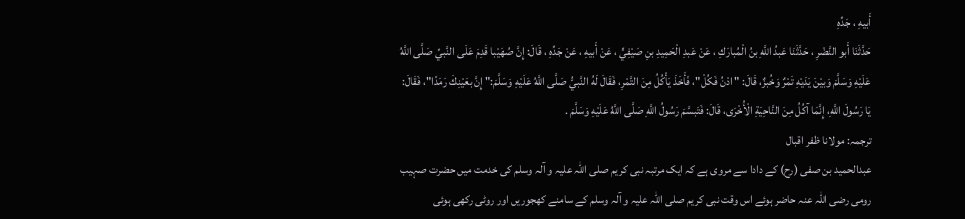أَبيهِ ، جَدِّهِ
حَدَّثَنَا أَبو النَّضْرِ ، حَدَّثَنَا عَبدُ اللَّهِ بنُ الْمُبارَكِ ، عَنْ عَبدِ الْحَمِيدِ بنِ صَيْفِيٍّ ، عَنْ أَبيهِ ، عَنْ جَدِّهِ ، قَالَ: إِنَّ صُهَيْبا قَدِمَ عَلَى النَّبيِّ صَلَّى اللَّهُ عَلَيْهِ وَسَلَّمَ وَبيْنَ يَدَيْهِ تَمْرٌ وَخُبزٌ، قَالَ: " ادْنُ فَكُلْ"، فَأَخَذَ يَأْكُلُ مِنَ التَّمْرِ، فَقَالَ لَهُ النَّبيُّ صَلَّى اللَّهُ عَلَيْهِ وَسَلَّمَ:" إِنَّ بعَيْنِكَ رَمَدًا"، فَقَالَ: يَا رَسُولَ اللَّهِ، إِنَّمَا آكُلُ مِنَ النَّاحِيَةِ الْأُخْرَى، قَالَ: فَتَبسَّمَ رَسُولُ اللَّهِ صَلَّى اللَّهُ عَلَيْهِ وَسَلَّمَ .
ترجمہ: مولانا ظفر اقبال
عبدالحمید بن صفی (رح) کے دادا سے مروی ہے کہ ایک مرتبہ نبی کریم صلی اللہ علیہ و آلہ وسلم کی خدمت میں حضرت صہیب رومی رضی اللہ عنہ حاضر ہوئے اس وقت نبی کریم صلی اللہ علیہ و آلہ وسلم کے سامنے کھجوریں اور روٹی رکھی ہوئی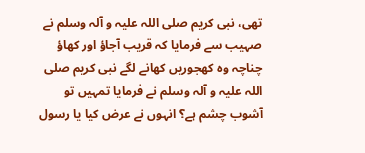تھی، نبی کریم صلی اللہ علیہ و آلہ وسلم نے صہیب سے فرمایا کہ قریب آجاؤ اور کھاؤ چناچہ وہ کھجوریں کھانے لگے نبی کریم صلی اللہ علیہ و آلہ وسلم نے فرمایا تمہیں تو آشوب چشم ہے؟ انہوں نے عرض کیا یا رسول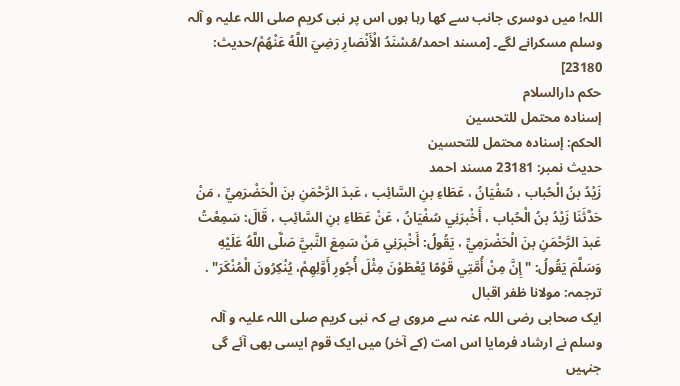اللہ! میں دوسری جانب سے کھا رہا ہوں اس پر نبی کریم صلی اللہ علیہ و آلہ وسلم مسکرانے لگے۔ [مسند احمد/مُسْنَدُ الْأَنْصَارِ رَضِيَ اللَّهُ عَنْهُمْ/حدیث: 23180]
حکم دارالسلام
إسناده محتمل للتحسين
الحكم: إسناده محتمل للتحسين
حدیث نمبر: 23181 مسند احمد
زَيْدُ بنُ الْحُباب ، سُفْيَانُ ، عَطَاءِ بنِ السَّائِب ، عَبدَ الرَّحْمَنِ بنَ الْحَضْرَمِيِّ ، مَنْ
حَدَّثَنَا زَيْدُ بنُ الْحُباب ، أَخْبرَنِي سُفْيَانُ ، عَنْ عَطَاءِ بنِ السَّائِب ، قَالَ: سَمِعْتُ عَبدَ الرَّحْمَنِ بنَ الْحَضْرَمِيِّ ، يَقُولُ: أَخْبرَنِي مَنْ سَمِعَ النَّبيَّ صَلَّى اللَّهُ عَلَيْهِ وَسَلَّمَ يَقُولُ: " إِنَّ مِنْ أُمَّتِي قَوْمًا يُعْطَوْنَ مِثْلَ أُجُورِ أَوَّلِهِمْ، يُنْكِرُونَ الْمُنْكَرَ" .
ترجمہ: مولانا ظفر اقبال
ایک صحابی رضی اللہ عنہ سے مروی ہے کہ نبی کریم صلی اللہ علیہ و آلہ وسلم نے ارشاد فرمایا اس امت (کے آخر) میں ایک قوم ایسی بھی آئے گی جنہیں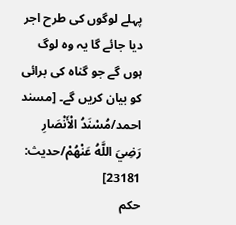پہلے لوگوں کی طرح اجر دیا جائے گا یہ وہ لوگ ہوں گے جو گناہ کی برائی کو بیان کریں گے۔ [مسند احمد/مُسْنَدُ الْأَنْصَارِ رَضِيَ اللَّهُ عَنْهُمْ/حدیث: 23181]
حکم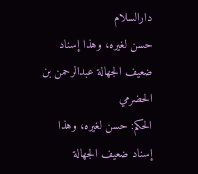دارالسلام
حسن لغيره، وهذا إسناد ضعيف الجهالة عبدالرحمن بن الحضرمي
الحكم: حسن لغيره، وهذا إسناد ضعيف الجهالة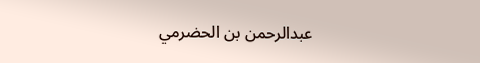عبدالرحمن بن الحضرمي